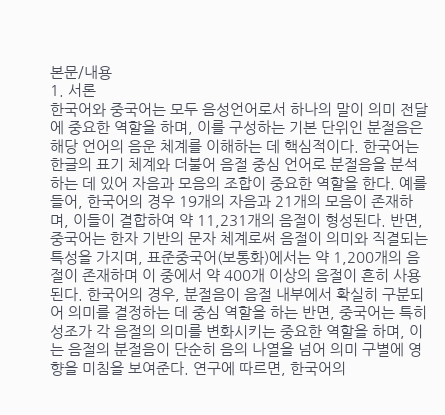본문/내용
1. 서론
한국어와 중국어는 모두 음성언어로서 하나의 말이 의미 전달에 중요한 역할을 하며, 이를 구성하는 기본 단위인 분절음은 해당 언어의 음운 체계를 이해하는 데 핵심적이다. 한국어는 한글의 표기 체계와 더불어 음절 중심 언어로 분절음을 분석하는 데 있어 자음과 모음의 조합이 중요한 역할을 한다. 예를 들어, 한국어의 경우 19개의 자음과 21개의 모음이 존재하며, 이들이 결합하여 약 11,231개의 음절이 형성된다. 반면, 중국어는 한자 기반의 문자 체계로써 음절이 의미와 직결되는 특성을 가지며, 표준중국어(보통화)에서는 약 1,200개의 음절이 존재하며 이 중에서 약 400개 이상의 음절이 흔히 사용된다. 한국어의 경우, 분절음이 음절 내부에서 확실히 구분되어 의미를 결정하는 데 중심 역할을 하는 반면, 중국어는 특히 성조가 각 음절의 의미를 변화시키는 중요한 역할을 하며, 이는 음절의 분절음이 단순히 음의 나열을 넘어 의미 구별에 영향을 미침을 보여준다. 연구에 따르면, 한국어의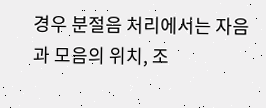경우 분절음 처리에서는 자음과 모음의 위치, 조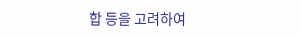합 등을 고려하여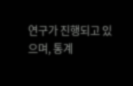연구가 진행되고 있으며, 통계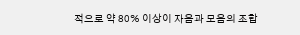적으로 약 80% 이상이 자음과 모음의 조합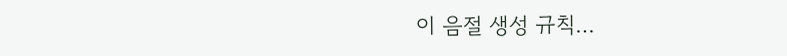이 음절 생성 규칙…